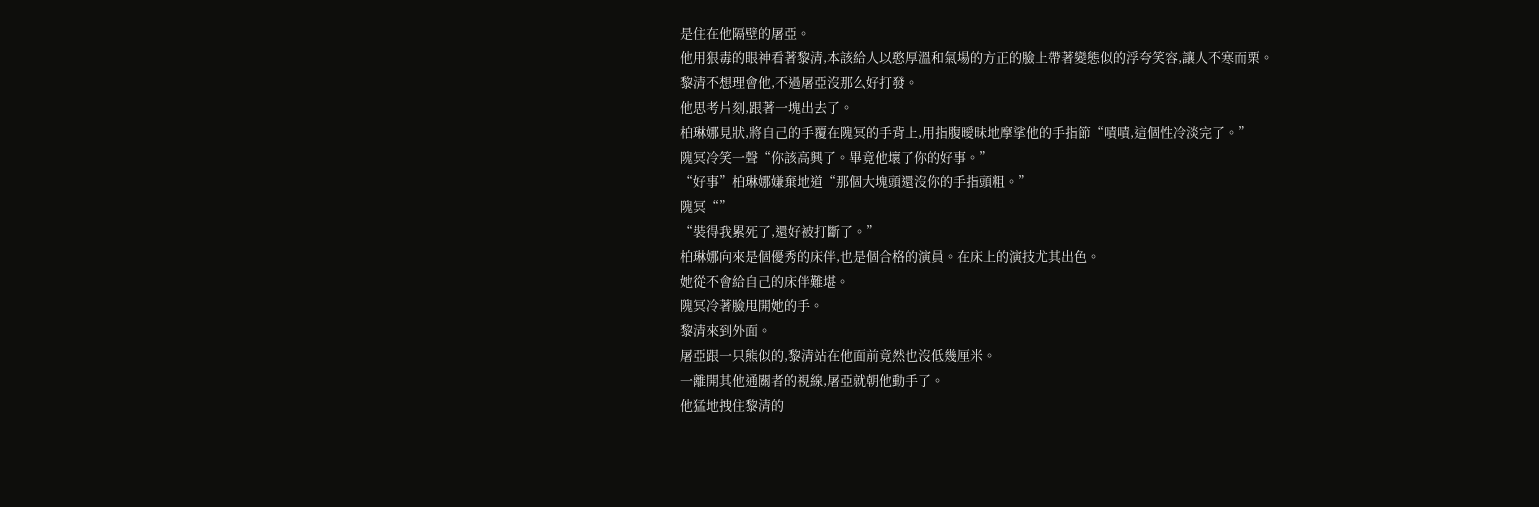是住在他隔壁的屠亞。
他用狠毒的眼神看著黎清,本該給人以憨厚溫和氣場的方正的臉上帶著變態似的浮夸笑容,讓人不寒而栗。
黎清不想理會他,不過屠亞沒那么好打發。
他思考片刻,跟著一塊出去了。
柏琳娜見狀,將自己的手覆在隗冥的手背上,用指腹曖昧地摩挲他的手指節“嘖嘖,這個性冷淡完了。”
隗冥冷笑一聲“你該高興了。畢竟他壞了你的好事。”
“好事”柏琳娜嫌棄地道“那個大塊頭還沒你的手指頭粗。”
隗冥“”
“裝得我累死了,還好被打斷了。”
柏琳娜向來是個優秀的床伴,也是個合格的演員。在床上的演技尤其出色。
她從不會給自己的床伴難堪。
隗冥冷著臉甩開她的手。
黎清來到外面。
屠亞跟一只熊似的,黎清站在他面前竟然也沒低幾厘米。
一離開其他通關者的視線,屠亞就朝他動手了。
他猛地拽住黎清的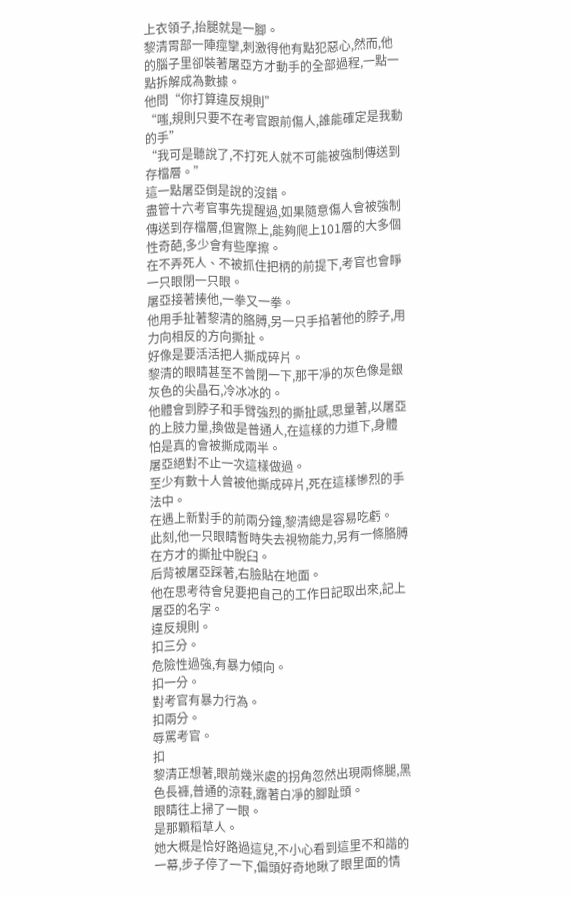上衣領子,抬腿就是一腳。
黎清胃部一陣痙攣,刺激得他有點犯惡心,然而,他的腦子里卻裝著屠亞方才動手的全部過程,一點一點拆解成為數據。
他問“你打算違反規則”
“嗤,規則只要不在考官跟前傷人,誰能確定是我動的手”
“我可是聽說了,不打死人就不可能被強制傳送到存檔層。”
這一點屠亞倒是說的沒錯。
盡管十六考官事先提醒過,如果隨意傷人會被強制傳送到存檔層,但實際上,能夠爬上101層的大多個性奇葩,多少會有些摩擦。
在不弄死人、不被抓住把柄的前提下,考官也會睜一只眼閉一只眼。
屠亞接著揍他,一拳又一拳。
他用手扯著黎清的胳膊,另一只手掐著他的脖子,用力向相反的方向撕扯。
好像是要活活把人撕成碎片。
黎清的眼睛甚至不曾閉一下,那干凈的灰色像是銀灰色的尖晶石,冷冰冰的。
他體會到脖子和手臂強烈的撕扯感,思量著,以屠亞的上肢力量,換做是普通人,在這樣的力道下,身體怕是真的會被撕成兩半。
屠亞絕對不止一次這樣做過。
至少有數十人曾被他撕成碎片,死在這樣慘烈的手法中。
在遇上新對手的前兩分鐘,黎清總是容易吃虧。
此刻,他一只眼睛暫時失去視物能力,另有一條胳膊在方才的撕扯中脫臼。
后背被屠亞踩著,右臉貼在地面。
他在思考待會兒要把自己的工作日記取出來,記上屠亞的名字。
違反規則。
扣三分。
危險性過強,有暴力傾向。
扣一分。
對考官有暴力行為。
扣兩分。
辱罵考官。
扣
黎清正想著,眼前幾米處的拐角忽然出現兩條腿,黑色長褲,普通的涼鞋,露著白凈的腳趾頭。
眼睛往上掃了一眼。
是那顆稻草人。
她大概是恰好路過這兒,不小心看到這里不和諧的一幕,步子停了一下,偏頭好奇地瞅了眼里面的情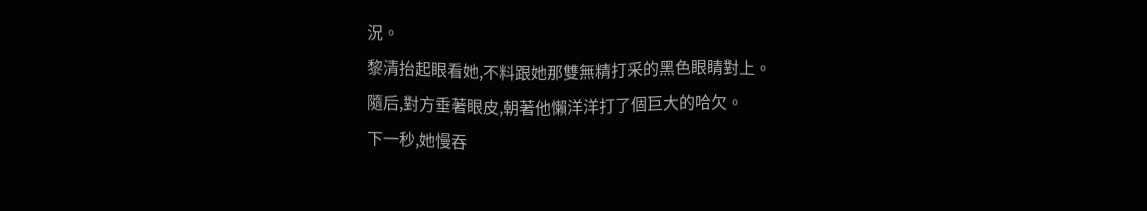況。
黎清抬起眼看她,不料跟她那雙無精打采的黑色眼睛對上。
隨后,對方垂著眼皮,朝著他懶洋洋打了個巨大的哈欠。
下一秒,她慢吞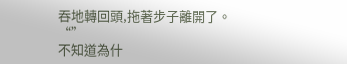吞地轉回頭,拖著步子離開了。
“”
不知道為什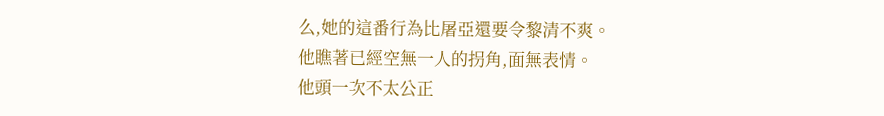么,她的這番行為比屠亞還要令黎清不爽。
他瞧著已經空無一人的拐角,面無表情。
他頭一次不太公正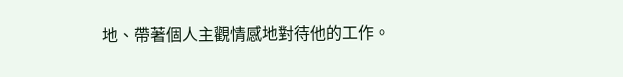地、帶著個人主觀情感地對待他的工作。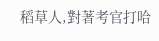稻草人,對著考官打哈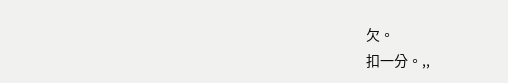欠。
扣一分。,,